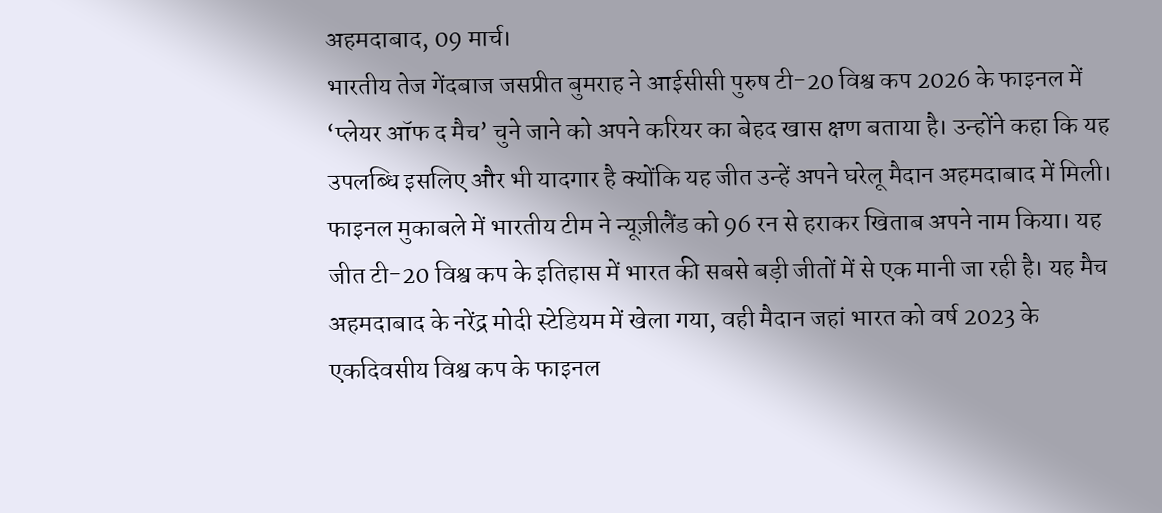अहमदाबाद, 09 मार्च।
भारतीय तेज गेंदबाज जसप्रीत बुमराह ने आईसीसी पुरुष टी-20 विश्व कप 2026 के फाइनल में ‘प्लेयर ऑफ द मैच’ चुने जाने को अपने करियर का बेहद खास क्षण बताया है। उन्होंने कहा कि यह उपलब्धि इसलिए और भी यादगार है क्योंकि यह जीत उन्हें अपने घरेलू मैदान अहमदाबाद में मिली।
फाइनल मुकाबले में भारतीय टीम ने न्यूज़ीलैंड को 96 रन से हराकर खिताब अपने नाम किया। यह जीत टी-20 विश्व कप के इतिहास में भारत की सबसे बड़ी जीतों में से एक मानी जा रही है। यह मैच अहमदाबाद के नरेंद्र मोदी स्टेडियम में खेला गया, वही मैदान जहां भारत को वर्ष 2023 के एकदिवसीय विश्व कप के फाइनल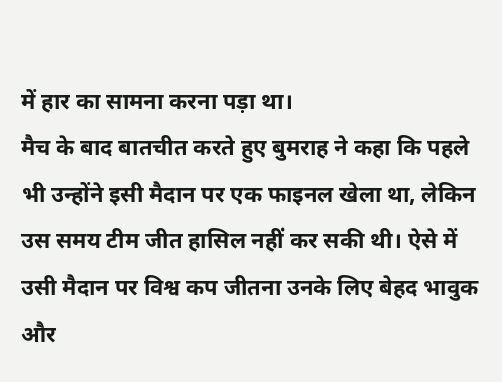में हार का सामना करना पड़ा था।
मैच के बाद बातचीत करते हुए बुमराह ने कहा कि पहले भी उन्होंने इसी मैदान पर एक फाइनल खेला था, लेकिन उस समय टीम जीत हासिल नहीं कर सकी थी। ऐसे में उसी मैदान पर विश्व कप जीतना उनके लिए बेहद भावुक और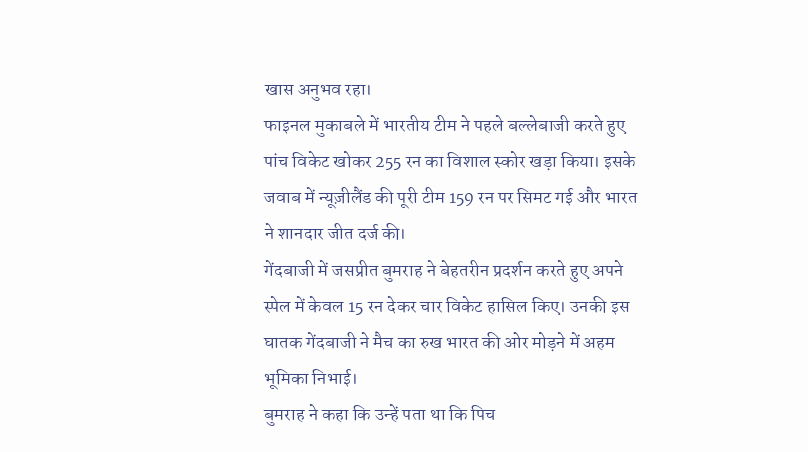खास अनुभव रहा।
फाइनल मुकाबले में भारतीय टीम ने पहले बल्लेबाजी करते हुए पांच विकेट खोकर 255 रन का विशाल स्कोर खड़ा किया। इसके जवाब में न्यूज़ीलैंड की पूरी टीम 159 रन पर सिमट गई और भारत ने शानदार जीत दर्ज की।
गेंदबाजी में जसप्रीत बुमराह ने बेहतरीन प्रदर्शन करते हुए अपने स्पेल में केवल 15 रन देकर चार विकेट हासिल किए। उनकी इस घातक गेंदबाजी ने मैच का रुख भारत की ओर मोड़ने में अहम भूमिका निभाई।
बुमराह ने कहा कि उन्हें पता था कि पिच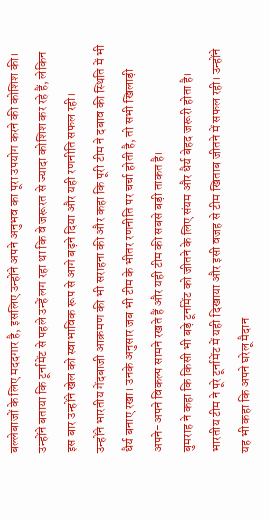बल्लेबाजों के लिए मददगार है, इसलिए उन्होंने अपने अनुभव का पूरा उपयोग करने की कोशिश की। उन्होंने बताया कि टूर्नामेंट से पहले उन्हें लग रहा था कि वे जरूरत से ज्यादा कोशिश कर रहे हैं, लेकिन इस बार उन्होंने खेल को स्वाभाविक रूप से आगे बढ़ने दिया और यही रणनीति सफल रही।
उन्होंने भारतीय गेंदबाजी आक्रमण की भी सराहना की और कहा कि पूरी टीम ने दबाव की स्थिति में भी धैर्य बनाए रखा। उनके अनुसार जब भी टीम के भीतर रणनीति पर चर्चा होती है, तो सभी खिलाड़ी अपने-अपने विकल्प सामने रखते हैं और यही टीम की सबसे बड़ी ताकत है।
बुमराह ने कहा कि किसी भी बड़े टूर्नामेंट को जीतने के लिए संयम और धैर्य बेहद जरूरी होता है। भारतीय टीम ने पूरे टूर्नामेंट में यही दिखाया और इसी वजह से टीम खिताब जीतने में सफल रही। उन्होंने यह भी कहा कि अपने घरेलू मैदान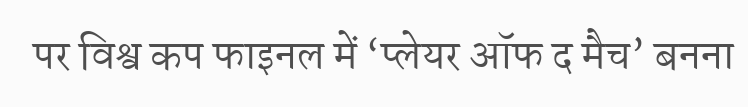पर विश्व कप फाइनल में ‘प्लेयर ऑफ द मैच’ बनना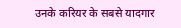उनके करियर के सबसे यादगार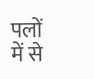पलों में से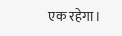एक रहेगा।